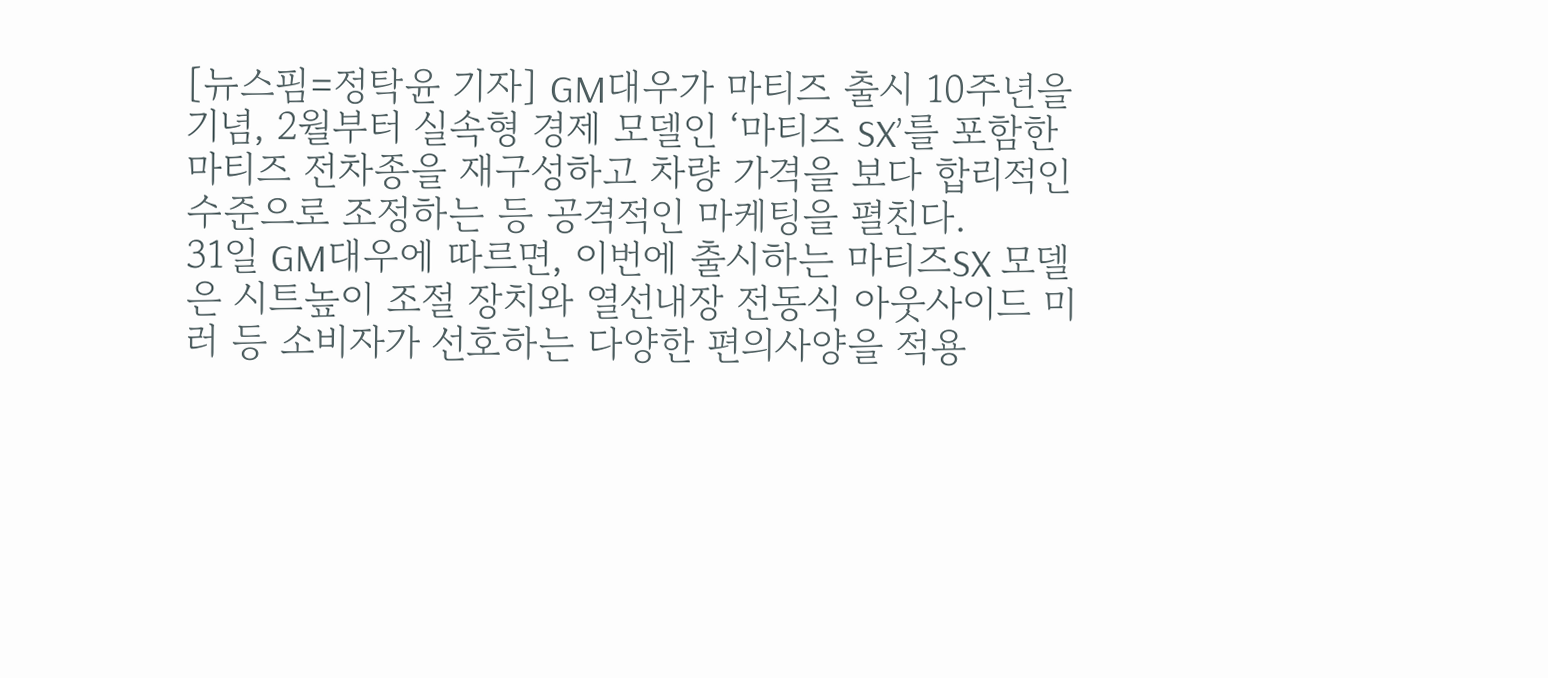[뉴스핌=정탁윤 기자] GM대우가 마티즈 출시 10주년을 기념, 2월부터 실속형 경제 모델인 ‘마티즈 SX’를 포함한 마티즈 전차종을 재구성하고 차량 가격을 보다 합리적인 수준으로 조정하는 등 공격적인 마케팅을 펼친다.
31일 GM대우에 따르면, 이번에 출시하는 마티즈SX 모델은 시트높이 조절 장치와 열선내장 전동식 아웃사이드 미러 등 소비자가 선호하는 다양한 편의사양을 적용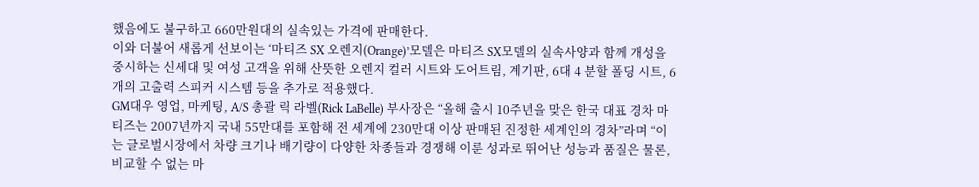했음에도 불구하고 660만원대의 실속있는 가격에 판매한다.
이와 더불어 새롭게 선보이는 ‘마티즈 SX 오렌지(Orange)’모델은 마티즈 SX모델의 실속사양과 함께 개성을 중시하는 신세대 및 여성 고객을 위해 산뜻한 오렌지 컬러 시트와 도어트림, 계기판, 6대 4 분할 폴딩 시트, 6개의 고출력 스피커 시스템 등을 추가로 적용했다.
GM대우 영업, 마케팅, A/S 총괄 릭 라벨(Rick LaBelle) 부사장은 “올해 출시 10주년을 맞은 한국 대표 경차 마티즈는 2007년까지 국내 55만대를 포함해 전 세계에 230만대 이상 판매된 진정한 세계인의 경차”라며 “이는 글로벌시장에서 차량 크기나 배기량이 다양한 차종들과 경쟁해 이룬 성과로 뛰어난 성능과 품질은 물론, 비교할 수 없는 마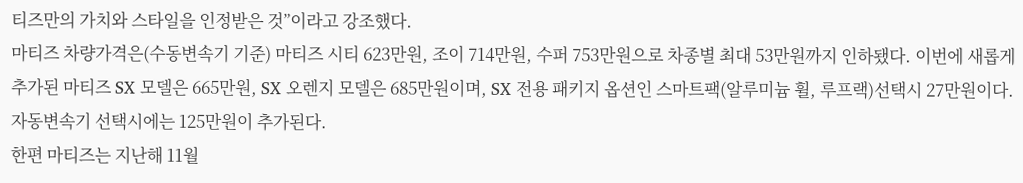티즈만의 가치와 스타일을 인정받은 것”이라고 강조했다.
마티즈 차량가격은(수동변속기 기준) 마티즈 시티 623만원, 조이 714만원, 수퍼 753만원으로 차종별 최대 53만원까지 인하됐다. 이번에 새롭게 추가된 마티즈 SX 모델은 665만원, SX 오렌지 모델은 685만원이며, SX 전용 패키지 옵션인 스마트팩(알루미늄 휠, 루프랙)선택시 27만원이다. 자동변속기 선택시에는 125만원이 추가된다.
한편 마티즈는 지난해 11월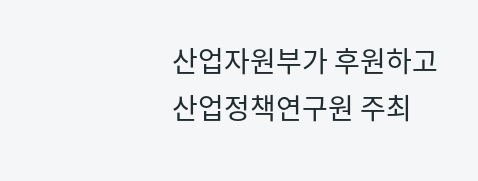산업자원부가 후원하고 산업정책연구원 주최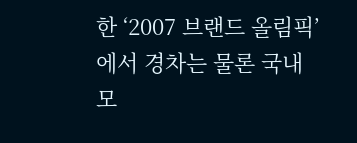한 ‘2007 브랜드 올림픽’에서 경차는 물론 국내 모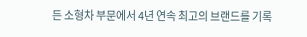든 소형차 부문에서 4년 연속 최고의 브랜드를 기록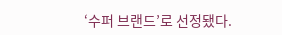‘수퍼 브랜드’로 선정됐다.